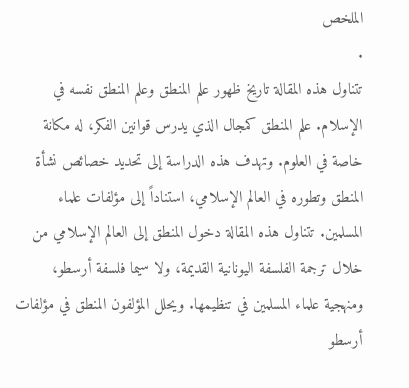الملخص
.
تتناول هذه المقالة تاريخ ظهور علم المنطق وعلم المنطق نفسه في الإسلام. علم المنطق كمجال الذي يدرس قوانين الفكر، له مكانة خاصة في العلوم. وتهدف هذه الدراسة إلى تحديد خصائص نشأة المنطق وتطوره في العالم الإسلامي، استناداً إلى مؤلفات علماء المسلمين. تتناول هذه المقالة دخول المنطق إلى العالم الإسلامي من خلال ترجمة الفلسفة اليونانية القديمة، ولا سيما فلسفة أرسطو، ومنهجية علماء المسلمين في تنظيمها. ويحلل المؤلفون المنطق في مؤلفات أرسطو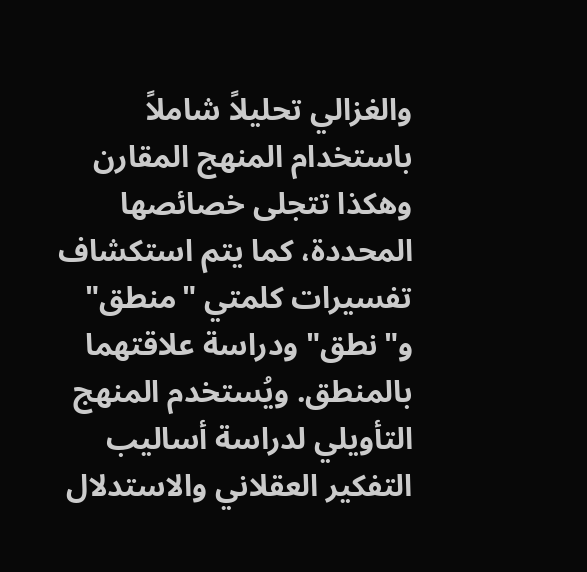والغزالي تحليلاً شاملاً باستخدام المنهج المقارن وهكذا تتجلى خصائصها المحددة، كما يتم استكشاف تفسيرات كلمتي "منطق" و"نطق" ودراسة علاقتهما بالمنطق. ويُستخدم المنهج التأويلي لدراسة أساليب التفكير العقلاني والاستدلال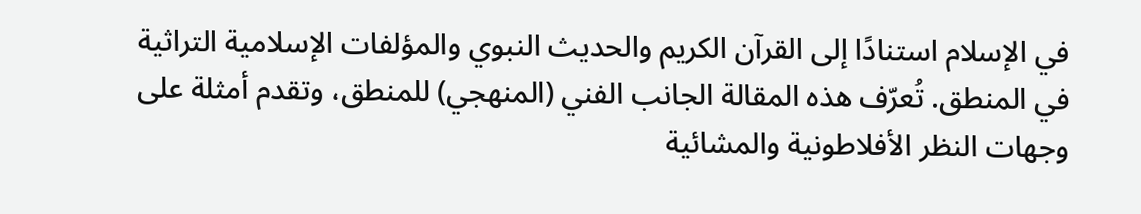في الإسلام استنادًا إلى القرآن الكريم والحديث النبوي والمؤلفات الإسلامية التراثية في المنطق. تُعرّف هذه المقالة الجانب الفني (المنهجي) للمنطق، وتقدم أمثلة على وجهات النظر الأفلاطونية والمشائية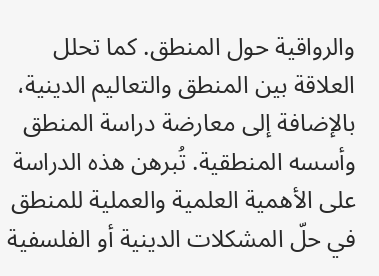والرواقية حول المنطق. كما تحلل العلاقة بين المنطق والتعاليم الدينية، بالإضافة إلى معارضة دراسة المنطق وأسسه المنطقية. تُبرهن هذه الدراسة على الأهمية العلمية والعملية للمنطق في حلّ المشكلات الدينية أو الفلسفية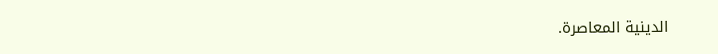الدينية المعاصرة.